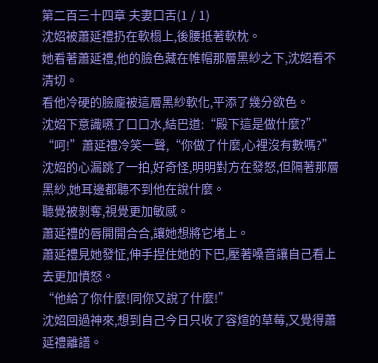第二百三十四章 夫妻口舌(1 / 1)
沈妱被蕭延禮扔在軟榻上,後腰抵著軟枕。
她看著蕭延禮,他的臉色藏在帷帽那層黑紗之下,沈妱看不清切。
看他冷硬的臉龐被這層黑紗軟化,平添了幾分欲色。
沈妱下意識嚥了口口水,結巴道:“殿下這是做什麼?”
“呵!”蕭延禮冷笑一聲,“你做了什麼,心裡沒有數嗎?”
沈妱的心漏跳了一拍,好奇怪,明明對方在發怒,但隔著那層黑紗,她耳邊都聽不到他在說什麼。
聽覺被剝奪,視覺更加敏感。
蕭延禮的唇開開合合,讓她想將它堵上。
蕭延禮見她發怔,伸手捏住她的下巴,壓著嗓音讓自己看上去更加憤怒。
“他給了你什麼!同你又說了什麼!”
沈妱回過神來,想到自己今日只收了容煊的草莓,又覺得蕭延禮離譜。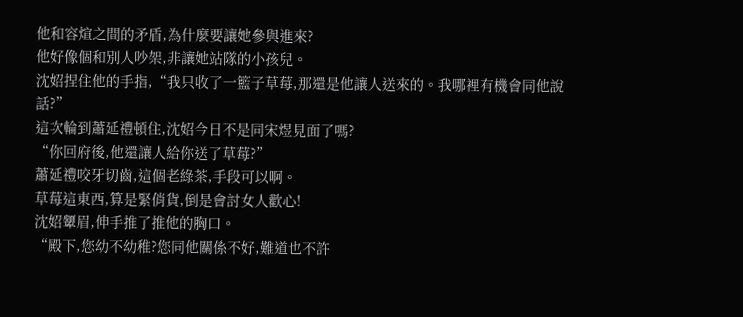他和容煊之間的矛盾,為什麼要讓她參與進來?
他好像個和別人吵架,非讓她站隊的小孩兒。
沈妱捏住他的手指,“我只收了一籃子草莓,那還是他讓人送來的。我哪裡有機會同他說話?”
這次輪到蕭延禮頓住,沈妱今日不是同宋煜見面了嗎?
“你回府後,他還讓人給你送了草莓?”
蕭延禮咬牙切齒,這個老綠茶,手段可以啊。
草莓這東西,算是緊俏貨,倒是會討女人歡心!
沈妱顰眉,伸手推了推他的胸口。
“殿下,您幼不幼稚?您同他關係不好,難道也不許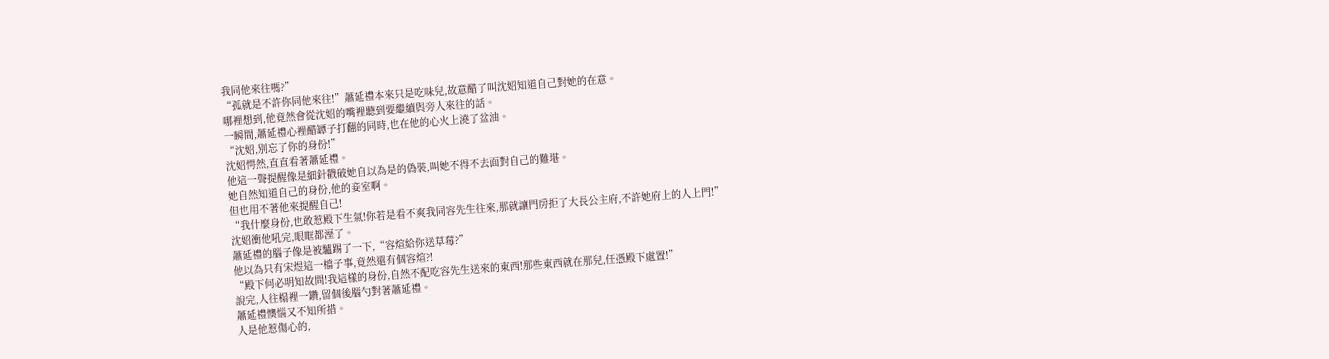我同他來往嗎?”
“孤就是不許你同他來往!”蕭延禮本來只是吃味兒,故意醋了叫沈妱知道自己對她的在意。
哪裡想到,他竟然會從沈妱的嘴裡聽到要繼續與旁人來往的話。
一瞬間,蕭延禮心裡醋罈子打翻的同時,也在他的心火上澆了盆油。
“沈妱,別忘了你的身份!”
沈妱愕然,直直看著蕭延禮。
他這一聲提醒像是細針戳破她自以為是的偽裝,叫她不得不去面對自己的難堪。
她自然知道自己的身份,他的妾室啊。
但也用不著他來提醒自己!
“我什麼身份,也敢惹殿下生氣!你若是看不爽我同容先生往來,那就讓門房拒了大長公主府,不許她府上的人上門!”
沈妱衝他吼完,眼眶都溼了。
蕭延禮的腦子像是被驢踢了一下,“容煊給你送草莓?”
他以為只有宋煜這一檔子事,竟然還有個容煊?!
“殿下何必明知故問!我這樣的身份,自然不配吃容先生送來的東西!那些東西就在那兒,任憑殿下處置!”
說完,人往榻裡一鑽,留個後腦勺對著蕭延禮。
蕭延禮懊惱又不知所措。
人是他惹傷心的,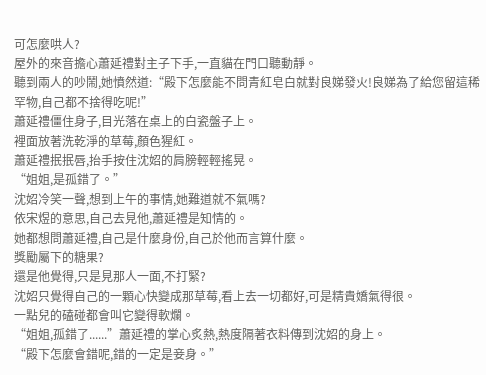可怎麼哄人?
屋外的來音擔心蕭延禮對主子下手,一直貓在門口聽動靜。
聽到兩人的吵鬧,她憤然道:“殿下怎麼能不問青紅皂白就對良娣發火!良娣為了給您留這稀罕物,自己都不捨得吃呢!”
蕭延禮僵住身子,目光落在桌上的白瓷盤子上。
裡面放著洗乾淨的草莓,顏色猩紅。
蕭延禮抿抿唇,抬手按住沈妱的肩膀輕輕搖晃。
“姐姐,是孤錯了。”
沈妱冷笑一聲,想到上午的事情,她難道就不氣嗎?
依宋煜的意思,自己去見他,蕭延禮是知情的。
她都想問蕭延禮,自己是什麼身份,自己於他而言算什麼。
獎勵屬下的糖果?
還是他覺得,只是見那人一面,不打緊?
沈妱只覺得自己的一顆心快變成那草莓,看上去一切都好,可是精貴嬌氣得很。
一點兒的磕碰都會叫它變得軟爛。
“姐姐,孤錯了......”蕭延禮的掌心炙熱,熱度隔著衣料傳到沈妱的身上。
“殿下怎麼會錯呢,錯的一定是妾身。”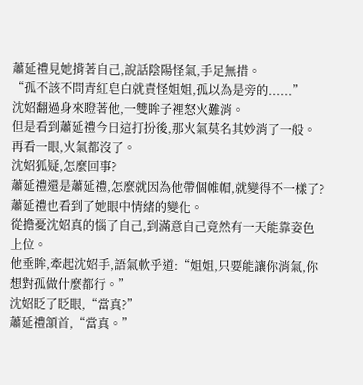蕭延禮見她揹著自己,說話陰陽怪氣,手足無措。
“孤不該不問青紅皂白就責怪姐姐,孤以為是旁的......”
沈妱翻過身來瞪著他,一雙眸子裡怒火難消。
但是看到蕭延禮今日這打扮後,那火氣莫名其妙消了一般。
再看一眼,火氣都沒了。
沈妱狐疑,怎麼回事?
蕭延禮還是蕭延禮,怎麼就因為他帶個帷帽,就變得不一樣了?
蕭延禮也看到了她眼中情緒的變化。
從擔憂沈妱真的惱了自己,到滿意自己竟然有一天能靠姿色上位。
他垂眸,牽起沈妱手,語氣軟乎道:“姐姐,只要能讓你消氣,你想對孤做什麼都行。”
沈妱眨了眨眼,“當真?”
蕭延禮頷首,“當真。”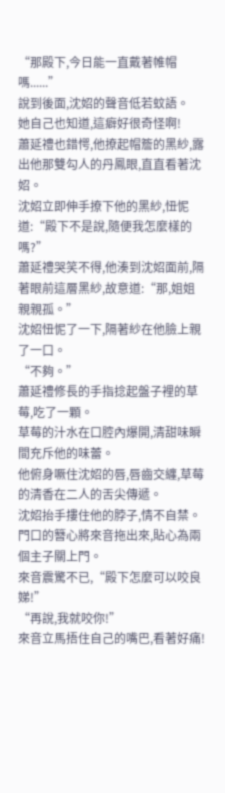“那殿下,今日能一直戴著帷帽嗎......”
說到後面,沈妱的聲音低若蚊語。
她自己也知道,這癖好很奇怪啊!
蕭延禮也錯愕,他撩起帽簷的黑紗,露出他那雙勾人的丹鳳眼,直直看著沈妱。
沈妱立即伸手撩下他的黑紗,忸怩道:“殿下不是說,隨便我怎麼樣的嗎?”
蕭延禮哭笑不得,他湊到沈妱面前,隔著眼前這層黑紗,故意道:“那,姐姐親親孤。”
沈妱忸怩了一下,隔著紗在他臉上親了一口。
“不夠。”
蕭延禮修長的手指捻起盤子裡的草莓,吃了一顆。
草莓的汁水在口腔內爆開,清甜味瞬間充斥他的味蕾。
他俯身噘住沈妱的唇,唇齒交纏,草莓的清香在二人的舌尖傳遞。
沈妱抬手摟住他的脖子,情不自禁。
門口的簪心將來音拖出來,貼心為兩個主子關上門。
來音震驚不已,“殿下怎麼可以咬良娣!”
“再說,我就咬你!”
來音立馬捂住自己的嘴巴,看著好痛!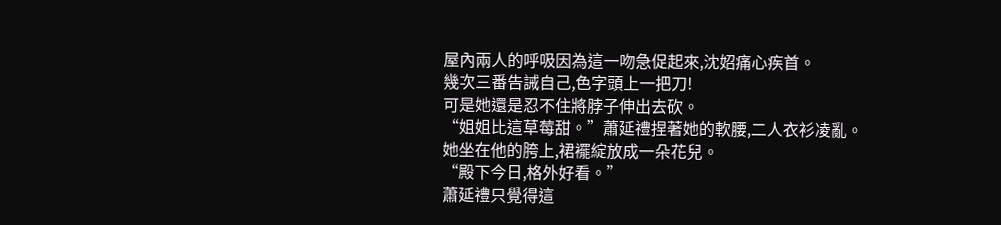屋內兩人的呼吸因為這一吻急促起來,沈妱痛心疾首。
幾次三番告誡自己,色字頭上一把刀!
可是她還是忍不住將脖子伸出去砍。
“姐姐比這草莓甜。”蕭延禮捏著她的軟腰,二人衣衫凌亂。
她坐在他的胯上,裙襬綻放成一朵花兒。
“殿下今日,格外好看。”
蕭延禮只覺得這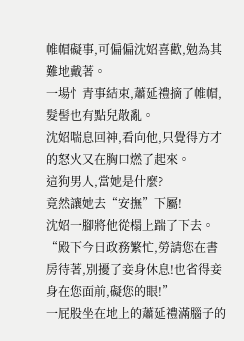帷帽礙事,可偏偏沈妱喜歡,勉為其難地戴著。
一場忄青事結束,蕭延禮摘了帷帽,髮髻也有點兒散亂。
沈妱喘息回神,看向他,只覺得方才的怒火又在胸口燃了起來。
這狗男人,當她是什麼?
竟然讓她去“安撫”下屬!
沈妱一腳將他從榻上踹了下去。
“殿下今日政務繁忙,勞請您在書房待著,別擾了妾身休息!也省得妾身在您面前,礙您的眼!”
一屁股坐在地上的蕭延禮滿腦子的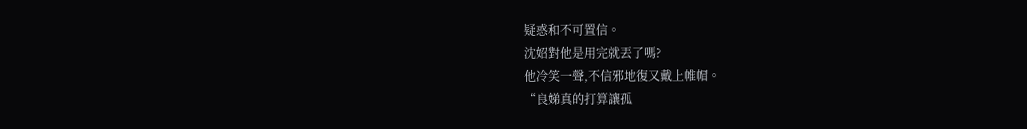疑惑和不可置信。
沈妱對他是用完就丟了嗎?
他冷笑一聲,不信邪地復又戴上帷帽。
“良娣真的打算讓孤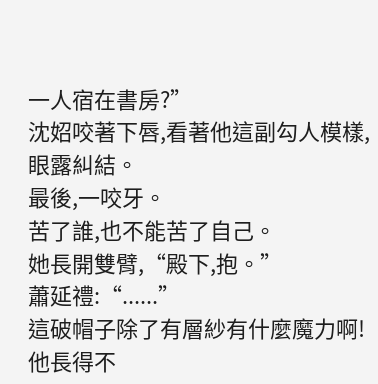一人宿在書房?”
沈妱咬著下唇,看著他這副勾人模樣,眼露糾結。
最後,一咬牙。
苦了誰,也不能苦了自己。
她長開雙臂,“殿下,抱。”
蕭延禮:“......”
這破帽子除了有層紗有什麼魔力啊!
他長得不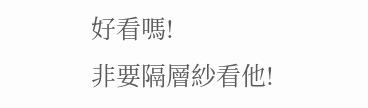好看嗎!
非要隔層紗看他!